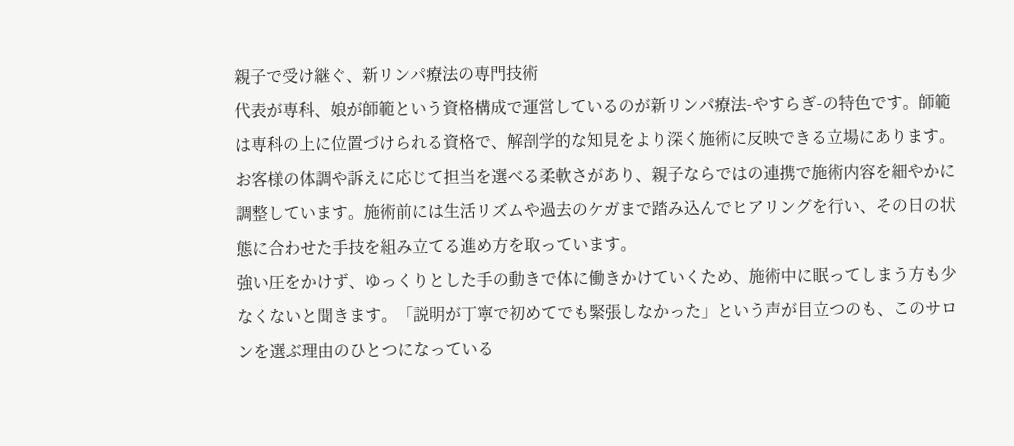親子で受け継ぐ、新リンパ療法の専門技術
代表が専科、娘が師範という資格構成で運営しているのが新リンパ療法-やすらぎ-の特色です。師範は専科の上に位置づけられる資格で、解剖学的な知見をより深く施術に反映できる立場にあります。お客様の体調や訴えに応じて担当を選べる柔軟さがあり、親子ならではの連携で施術内容を細やかに調整しています。施術前には生活リズムや過去のケガまで踏み込んでヒアリングを行い、その日の状態に合わせた手技を組み立てる進め方を取っています。
強い圧をかけず、ゆっくりとした手の動きで体に働きかけていくため、施術中に眠ってしまう方も少なくないと聞きます。「説明が丁寧で初めてでも緊張しなかった」という声が目立つのも、このサロンを選ぶ理由のひとつになっている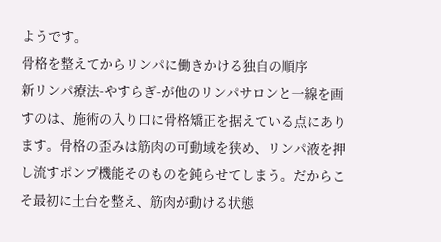ようです。
骨格を整えてからリンパに働きかける独自の順序
新リンパ療法-やすらぎ-が他のリンパサロンと一線を画すのは、施術の入り口に骨格矯正を据えている点にあります。骨格の歪みは筋肉の可動域を狭め、リンパ液を押し流すポンプ機能そのものを鈍らせてしまう。だからこそ最初に土台を整え、筋肉が動ける状態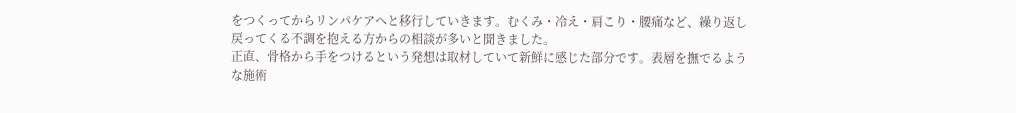をつくってからリンパケアへと移行していきます。むくみ・冷え・肩こり・腰痛など、繰り返し戻ってくる不調を抱える方からの相談が多いと聞きました。
正直、骨格から手をつけるという発想は取材していて新鮮に感じた部分です。表層を撫でるような施術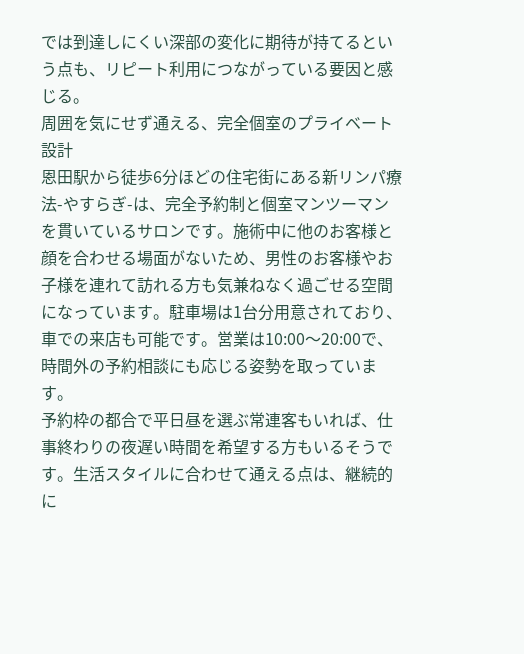では到達しにくい深部の変化に期待が持てるという点も、リピート利用につながっている要因と感じる。
周囲を気にせず通える、完全個室のプライベート設計
恩田駅から徒歩6分ほどの住宅街にある新リンパ療法-やすらぎ-は、完全予約制と個室マンツーマンを貫いているサロンです。施術中に他のお客様と顔を合わせる場面がないため、男性のお客様やお子様を連れて訪れる方も気兼ねなく過ごせる空間になっています。駐車場は1台分用意されており、車での来店も可能です。営業は10:00〜20:00で、時間外の予約相談にも応じる姿勢を取っています。
予約枠の都合で平日昼を選ぶ常連客もいれば、仕事終わりの夜遅い時間を希望する方もいるそうです。生活スタイルに合わせて通える点は、継続的に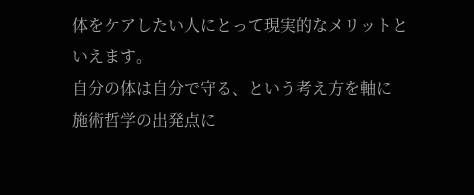体をケアしたい人にとって現実的なメリットといえます。
自分の体は自分で守る、という考え方を軸に
施術哲学の出発点に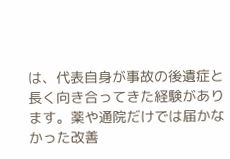は、代表自身が事故の後遺症と長く向き合ってきた経験があります。薬や通院だけでは届かなかった改善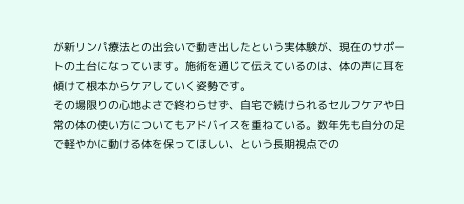が新リンパ療法との出会いで動き出したという実体験が、現在のサポートの土台になっています。施術を通じて伝えているのは、体の声に耳を傾けて根本からケアしていく姿勢です。
その場限りの心地よさで終わらせず、自宅で続けられるセルフケアや日常の体の使い方についてもアドバイスを重ねている。数年先も自分の足で軽やかに動ける体を保ってほしい、という長期視点での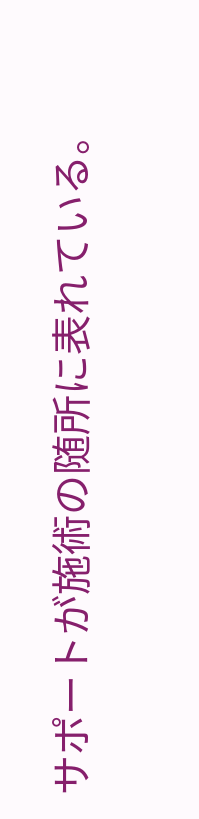サポートが施術の随所に表れている。